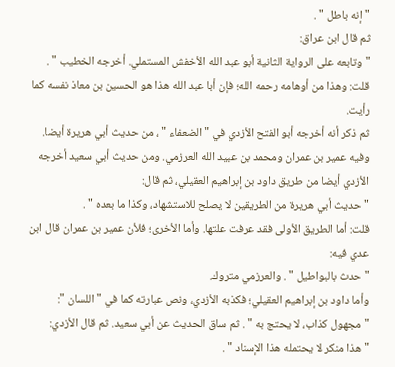" إنه باطل " .
ثم قال ابن عراق:
" وتابعه على الرواية الثانية أبو عبد الله الأخفش المستملي. أخرجه الخطيب " .
قلت: وهذا من أوهامه رحمه الله؛ فإن أبا عبد الله هذا هو الحسين بن معاذ نفسه كما رأيت.
ثم ذكر أنه أخرجه أبو الفتح الأزدي في " الضعفاء " ، من حديث أبي هريرة أيضا. وفيه عمير بن عمران ومحمد بن عبيد الله العرزمي. ومن حديث أبي سعيد أخرجه الأزدي أيضا من طريق داود بن إبراهيم العقيلي، ثم قال:
" حديث أبي هريرة من الطريقين لا يصلح للاستشهاد، وكذا ما بعده " .
قلت: أما الطريق الأولى فقد عرفت علتها. وأما الأخرى؛ فلأن عمير بن عمران قال ابن عدي فيه:
" حدث بالبواطيل " . والعرزمي متروك.
وأما داود بن إبراهيم العقيلي؛ فكذبه الأزدي، ونص عبارته كما في " اللسان ":
" مجهول كذاب، لا يحتج به " . ثم ساق الحديث عن أبي سعيد. ثم قال الأزدي:
" هذا منكر لا يحتمله هذا الإسناد " .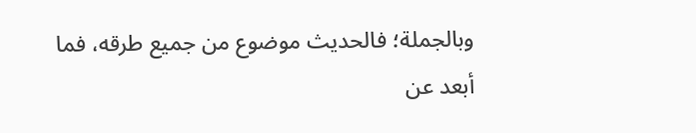وبالجملة؛ فالحديث موضوع من جميع طرقه، فما أبعد عن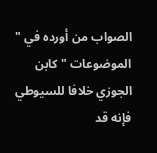الصواب من أورده في " الموضوعات " كابن الجوزي خلافا للسيوطي فإنه قد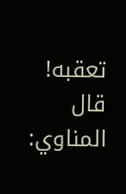تعقبه! قال المناوي: